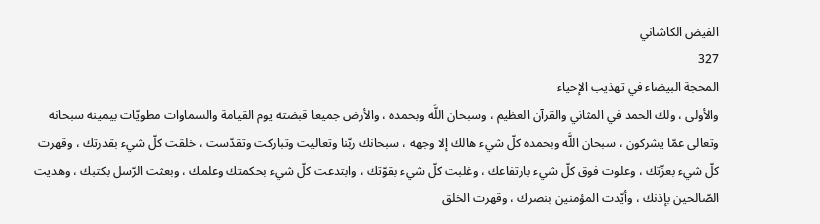الفيض الكاشاني
327
المحجة البيضاء في تهذيب الإحياء
والأولى ، ولك الحمد في المثاني والقرآن العظيم ، وسبحان اللَّه وبحمده ، والأرض جميعا قبضته يوم القيامة والسماوات مطويّات بيمينه سبحانه وتعالى عمّا يشركون ، سبحان اللَّه وبحمده كلّ شيء هالك إلا وجهه ، سبحانك ربّنا وتعاليت وتباركت وتقدّست ، خلقت كلّ شيء بقدرتك ، وقهرت كلّ شيء بعزّتك ، وعلوت فوق كلّ شيء بارتفاعك ، وغلبت كلّ شيء بقوّتك ، وابتدعت كلّ شيء بحكمتك وعلمك ، وبعثت الرّسل بكتبك ، وهديت الصّالحين بإذنك ، وأيّدت المؤمنين بنصرك ، وقهرت الخلق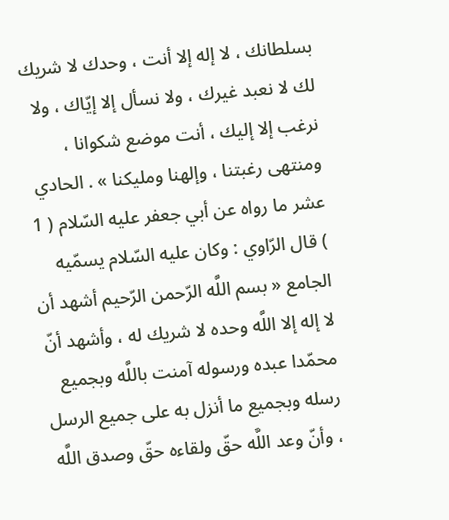بسلطانك ، لا إله إلا أنت ، وحدك لا شريك لك لا نعبد غيرك ، ولا نسأل إلا إيّاك ، ولا نرغب إلا إليك ، أنت موضع شكوانا ، ومنتهى رغبتنا ، وإلهنا ومليكنا » . الحادي عشر ما رواه عن أبي جعفر عليه السّلام ( 1 ) قال الرّاوي : وكان عليه السّلام يسمّيه الجامع « بسم اللَّه الرّحمن الرّحيم أشهد أن لا إله إلا اللَّه وحده لا شريك له ، وأشهد أنّ محمّدا عبده ورسوله آمنت باللَّه وبجميع رسله وبجميع ما أنزل به على جميع الرسل ، وأنّ وعد اللَّه حقّ ولقاءه حقّ وصدق اللَّه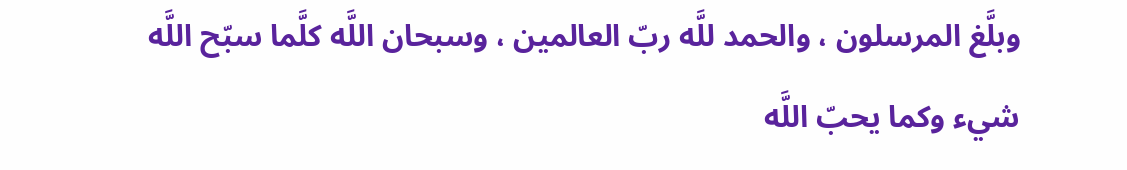وبلَّغ المرسلون ، والحمد للَّه ربّ العالمين ، وسبحان اللَّه كلَّما سبّح اللَّه شيء وكما يحبّ اللَّه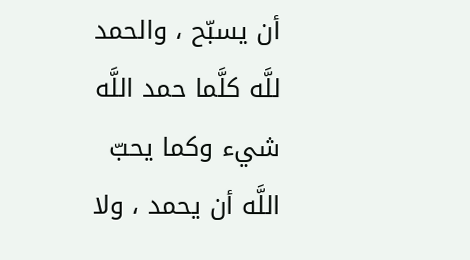أن يسبّح ، والحمد للَّه كلَّما حمد اللَّه شيء وكما يحبّ اللَّه أن يحمد ، ولا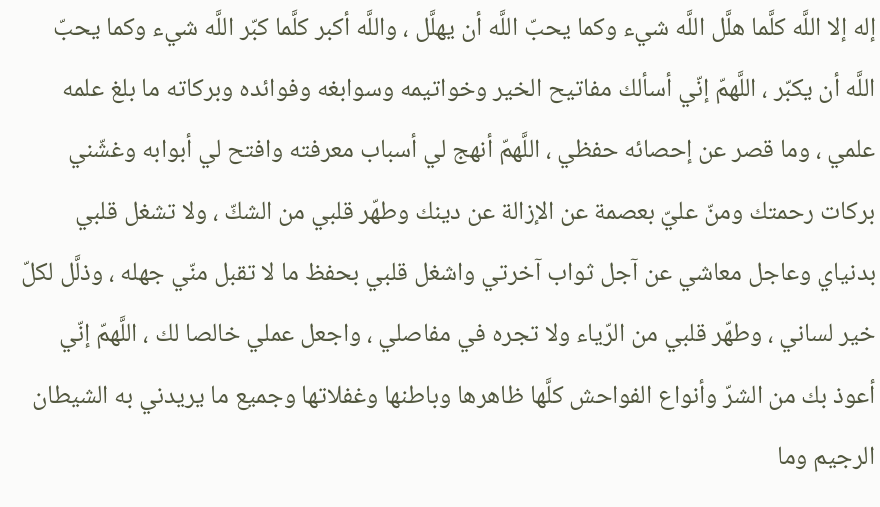إله إلا اللَّه كلَّما هلَّل اللَّه شيء وكما يحبّ اللَّه أن يهلَّل ، واللَّه أكبر كلَّما كبّر اللَّه شيء وكما يحبّ اللَّه أن يكبّر ، اللَّهمّ إنّي أسألك مفاتيح الخير وخواتيمه وسوابغه وفوائده وبركاته ما بلغ علمه علمي ، وما قصر عن إحصائه حفظي ، اللَّهمّ أنهج لي أسباب معرفته وافتح لي أبوابه وغشّني بركات رحمتك ومنّ عليّ بعصمة عن الإزالة عن دينك وطهّر قلبي من الشكّ ، ولا تشغل قلبي بدنياي وعاجل معاشي عن آجل ثواب آخرتي واشغل قلبي بحفظ ما لا تقبل منّي جهله ، وذلَّل لكلّ خير لساني ، وطهّر قلبي من الرّياء ولا تجره في مفاصلي ، واجعل عملي خالصا لك ، اللَّهمّ إنّي أعوذ بك من الشرّ وأنواع الفواحش كلَّها ظاهرها وباطنها وغفلاتها وجميع ما يريدني به الشيطان الرجيم وما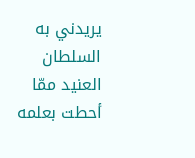يريدني به السلطان العنيد ممّا أحطت بعلمه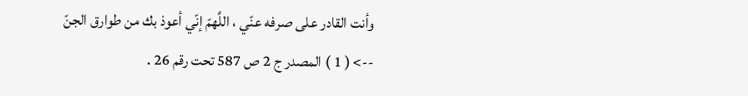وأنت القادر على صرفه عنّي ، اللَّهمّ إنّي أعوذ بك من طوارق الجنّ
--> ( 1 ) المصدر ج 2 ص 587 تحت رقم 26 .